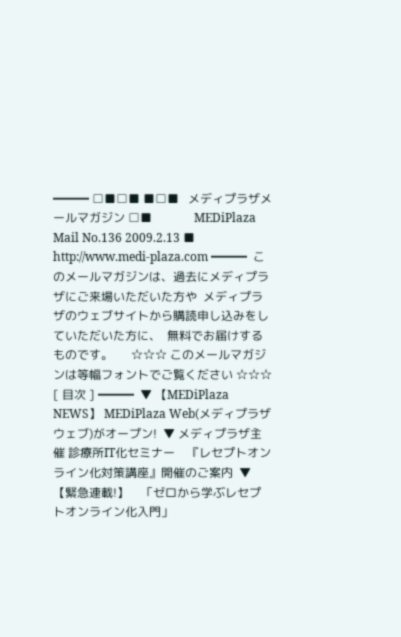━━━ □■□■ ■□■   メディプラザメールマガジン □■              MEDiPlaza Mail No.136 2009.2.13 ■                      http://www.medi-plaza.com ━━━  このメールマガジンは、過去にメディプラザにご来場いただいた方や  メディプラザのウェブサイトから購読申し込みをしていただいた方に、  無料でお届けするものです。      ☆☆☆ このメールマガジンは等幅フォントでご覧ください ☆☆☆ [ 目次 ] ━━━  ▼ 【MEDiPlaza NEWS】 MEDiPlaza Web(メディプラザウェブ)がオープン!  ▼ メディプラザ主催 診療所IT化セミナー    『レセプトオンライン化対策講座』開催のご案内  ▼ 【緊急連載!】    「ゼロから学ぶレセプトオンライン化入門」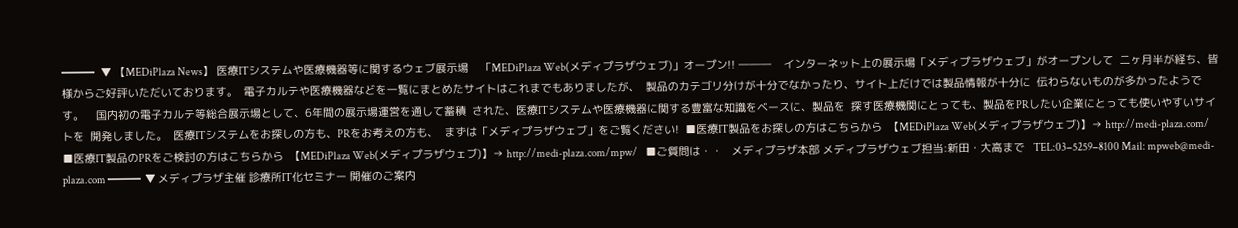━━━  ▼ 【MEDiPlaza News】 医療ITシステムや医療機器等に関するウェブ展示場    「MEDiPlaza Web(メディプラザウェブ)」オープン!! ―――    インターネット上の展示場「メディプラザウェブ」がオープンして  二ヶ月半が経ち、皆様からご好評いただいております。  電子カルテや医療機器などを一覧にまとめたサイトはこれまでもありましたが、  製品のカテゴリ分けが十分でなかったり、サイト上だけでは製品情報が十分に  伝わらないものが多かったようです。    国内初の電子カルテ等総合展示場として、6年間の展示場運営を通して蓄積  された、医療ITシステムや医療機器に関する豊富な知識をベースに、製品を  探す医療機関にとっても、製品をPRしたい企業にとっても使いやすいサイトを  開発しました。  医療ITシステムをお探しの方も、PRをお考えの方も、  まずは「メディプラザウェブ」をご覧ください!  ■医療IT製品をお探しの方はこちらから  【MEDiPlaza Web(メディプラザウェブ)】→ http://medi-plaza.com/    ■医療IT製品のPRをご検討の方はこちらから  【MEDiPlaza Web(メディプラザウェブ)】→ http://medi-plaza.com/mpw/    ■ご質問は・・   メディプラザ本部 メディプラザウェブ担当:新田・大高まで   TEL:03−5259−8100 Mail: mpweb@medi-plaza.com ━━━  ▼ メディプラザ主催 診療所IT化セミナー 開催のご案内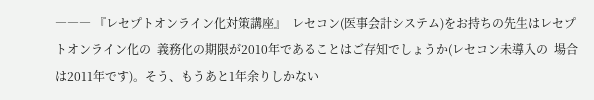――― 『レセプトオンライン化対策講座』  レセコン(医事会計システム)をお持ちの先生はレセプトオンライン化の  義務化の期限が2010年であることはご存知でしょうか(レセコン未導入の  場合は2011年です)。そう、もうあと1年余りしかない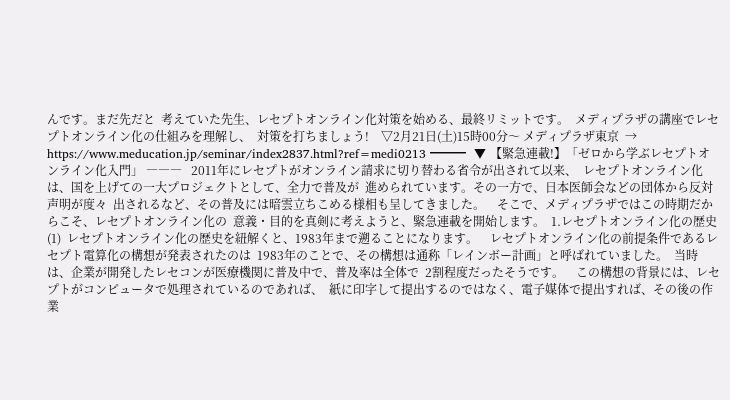んです。まだ先だと  考えていた先生、レセプトオンライン化対策を始める、最終リミットです。  メディプラザの講座でレセプトオンライン化の仕組みを理解し、  対策を打ちましょう!    ▽2月21日(土)15時00分〜 メディプラザ東京  → https://www.meducation.jp/seminar/index2837.html?ref=medi0213 ━━━  ▼ 【緊急連載!】「ゼロから学ぶレセプトオンライン化入門」 ―――   2011年にレセプトがオンライン請求に切り替わる省令が出されて以来、  レセプトオンライン化は、国を上げての一大プロジェクトとして、全力で普及が  進められています。その一方で、日本医師会などの団体から反対声明が度々  出されるなど、その普及には暗雲立ちこめる様相も呈してきました。    そこで、メディプラザではこの時期だからこそ、レセプトオンライン化の  意義・目的を真剣に考えようと、緊急連載を開始します。  1.レセプトオンライン化の歴史(1)  レセプトオンライン化の歴史を紐解くと、1983年まで遡ることになります。    レセプトオンライン化の前提条件であるレセプト電算化の構想が発表されたのは  1983年のことで、その構想は通称「レインボー計画」と呼ばれていました。  当時は、企業が開発したレセコンが医療機関に普及中で、普及率は全体で  2割程度だったそうです。    この構想の背景には、レセプトがコンピュータで処理されているのであれば、  紙に印字して提出するのではなく、電子媒体で提出すれば、その後の作業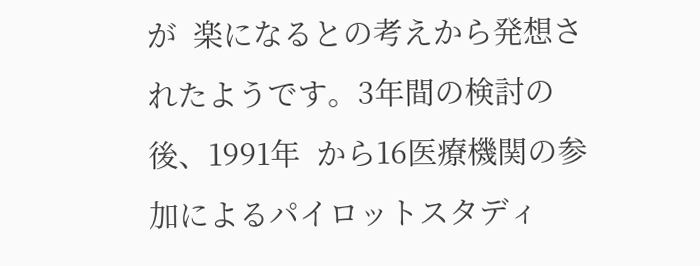が  楽になるとの考えから発想されたようです。3年間の検討の後、1991年  から16医療機関の参加によるパイロットスタディ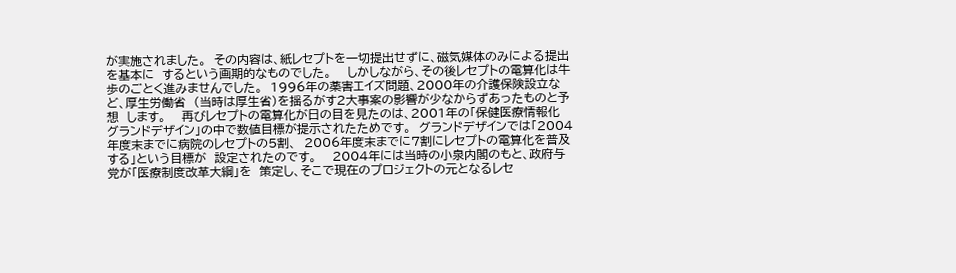が実施されました。  その内容は、紙レセプトを一切提出せずに、磁気媒体のみによる提出を基本に  するという画期的なものでした。    しかしながら、その後レセプトの電算化は牛歩のごとく進みませんでした。  1996年の薬害エイズ問題、2000年の介護保険設立など、厚生労働省  (当時は厚生省)を揺るがす2大事案の影響が少なからずあったものと予想  します。    再びレセプトの電算化が日の目を見たのは、2001年の「保健医療情報化  グランドデザイン」の中で数値目標が提示されたためです。  グランドデザインでは「2004年度末までに病院のレセプトの5割、  2006年度末までに7割にレセプトの電算化を普及する」という目標が  設定されたのです。    2004年には当時の小泉内閣のもと、政府与党が「医療制度改革大綱」を  策定し、そこで現在のプロジェクトの元となるレセ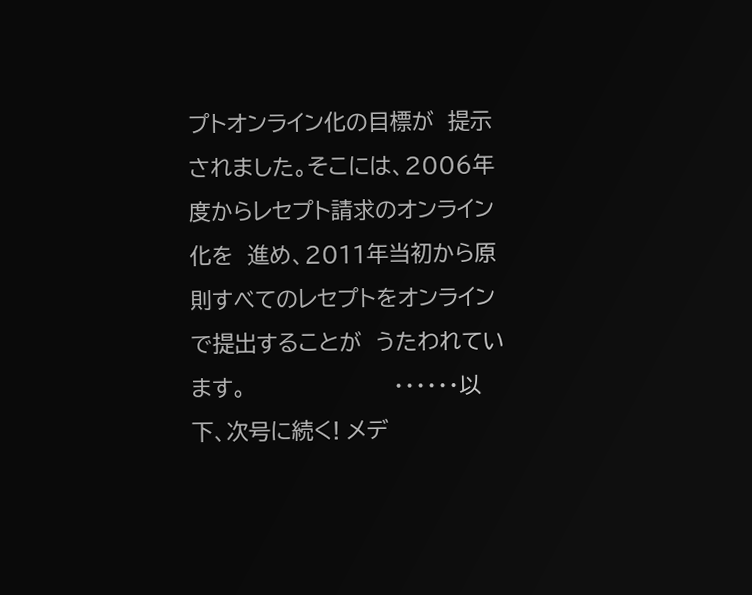プトオンライン化の目標が  提示されました。そこには、2006年度からレセプト請求のオンライン化を  進め、2011年当初から原則すべてのレセプトをオンラインで提出することが  うたわれています。                     ・・・・・・以下、次号に続く! メデ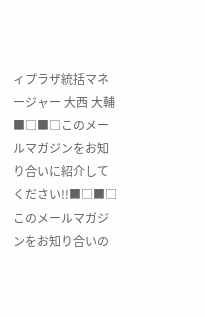ィプラザ統括マネージャー 大西 大輔  ■□■□このメールマガジンをお知り合いに紹介してください!!■□■□   このメールマガジンをお知り合いの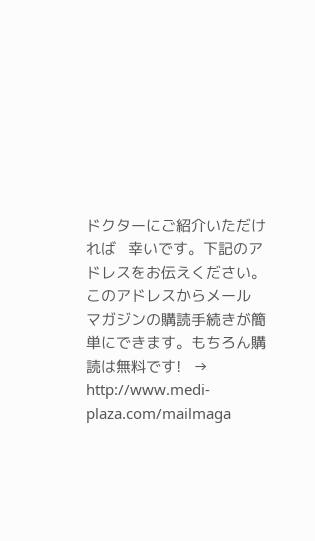ドクターにご紹介いただければ   幸いです。下記のアドレスをお伝えください。このアドレスからメール   マガジンの購読手続きが簡単にできます。もちろん購読は無料です!   → http://www.medi-plaza.com/mailmaga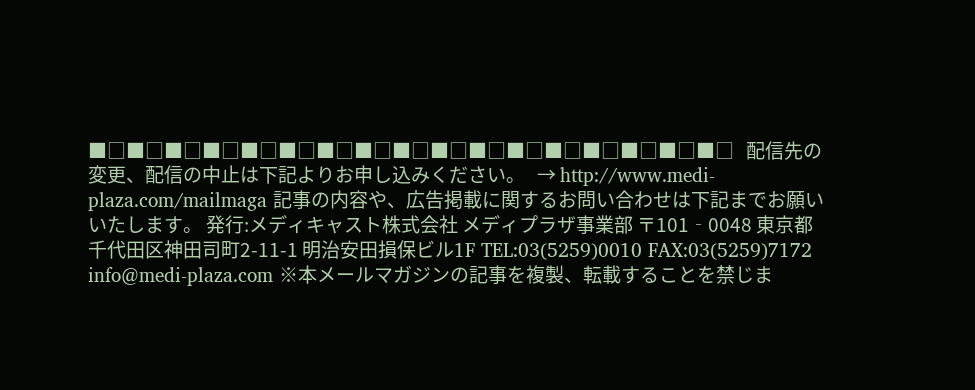■□■□■□■□■□■□■□■□■□■□■□■□■□■□■□■□■□   配信先の変更、配信の中止は下記よりお申し込みください。   → http://www.medi-plaza.com/mailmaga 記事の内容や、広告掲載に関するお問い合わせは下記までお願いいたします。 発行:メディキャスト株式会社 メディプラザ事業部 〒101‐0048 東京都千代田区神田司町2-11-1 明治安田損保ビル1F TEL:03(5259)0010 FAX:03(5259)7172 info@medi-plaza.com ※本メールマガジンの記事を複製、転載することを禁じま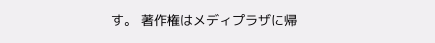す。 著作権はメディプラザに帰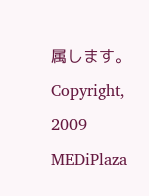属します。 Copyright, 2009 MEDiPlaza